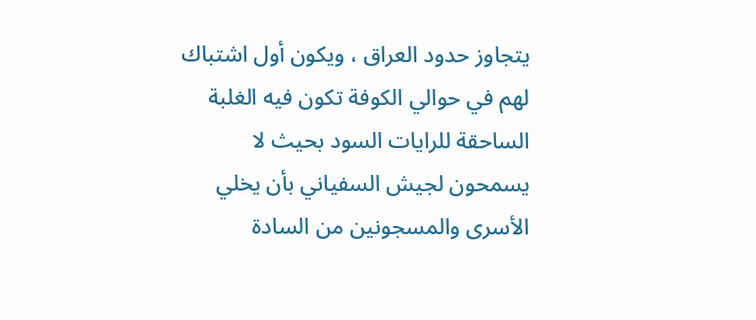يتجاوز حدود العراق ، ويكون أول اشتباك لهم في حوالي الكوفة تكون فيه الغلبة الساحقة للرايات السود بحيث لا يسمحون لجيش السفياني بأن يخلي الأسرى والمسجونين من السادة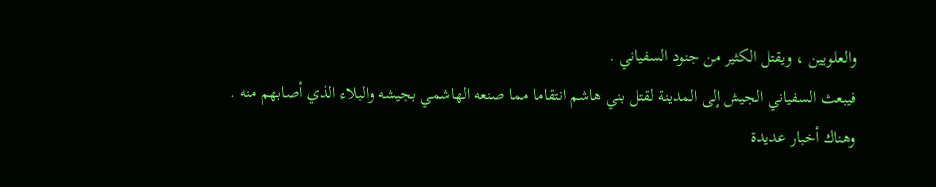والعلويين ، ويقتل الكثير من جنود السفياني .
فيبعث السفياني الجيش إلى المدينة لقتل بني هاشم انتقاما مما صنعه الهاشمي بجيشه والبلاء الذي أصابهم منه .
وهناك أخبار عديدة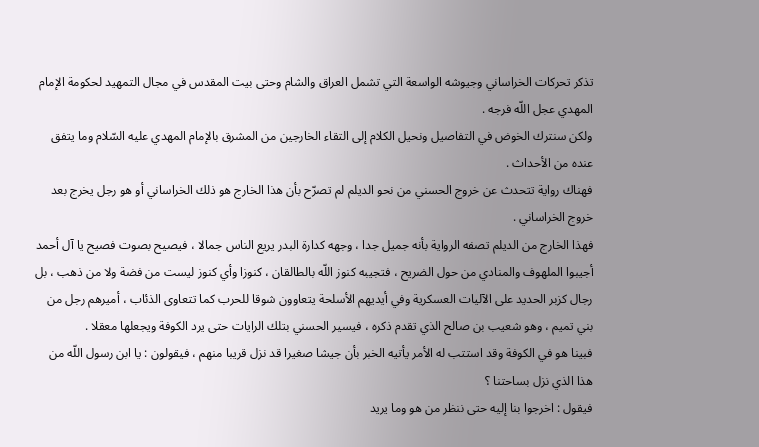تذكر تحركات الخراساني وجيوشه الواسعة التي تشمل العراق والشام وحتى بيت المقدس في مجال التمهيد لحكومة الإمام المهدي عجل اللّه فرجه .
ولكن سنترك الخوض في التفاصيل ونحيل الكلام إلى التقاء الخارجين من المشرق بالإمام المهدي عليه السّلام وما يتفق عنده من الأحداث .
فهناك رواية تتحدث عن خروج الحسني من نحو الديلم لم تصرّح بأن هذا الخارج هو ذلك الخراساني أو هو رجل يخرج بعد خروج الخراساني .
فهذا الخارج من الديلم تصفه الرواية بأنه جميل جدا ، وجهه كدارة البدر يريع الناس جمالا ، فيصيح بصوت فصيح يا آل أحمد أجيبوا الملهوف والمنادي من حول الضريح ، فتجيبه كنوز اللّه بالطالقان ، كنوزا وأي كنوز ليست من فضة ولا من ذهب ، بل رجال كزبر الحديد على الآليات العسكرية وفي أيديهم الأسلحة يتعاوون شوقا للحرب كما تتعاوى الذئاب ، أميرهم رجل من بني تميم ، وهو شعيب بن صالح الذي تقدم ذكره ، فيسير الحسني بتلك الرايات حتى يرد الكوفة ويجعلها معقلا .
فبينا هو في الكوفة وقد استتب له الأمر يأتيه الخبر بأن جيشا صغيرا قد نزل قريبا منهم ، فيقولون : يا ابن رسول اللّه من هذا الذي نزل بساحتنا ؟
فيقول : اخرجوا بنا إليه حتى ننظر من هو وما يريد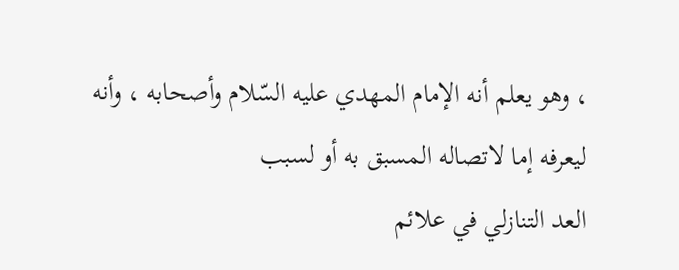، وهو يعلم أنه الإمام المهدي عليه السّلام وأصحابه ، وأنه ليعرفه إما لاتصاله المسبق به أو لسبب
العد التنازلي في علائم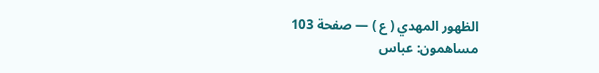الظهور المهدي ( ع ) — صفحة 103
مساهمون: عباس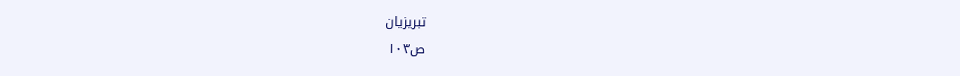تبريزيان
ص١٠٣